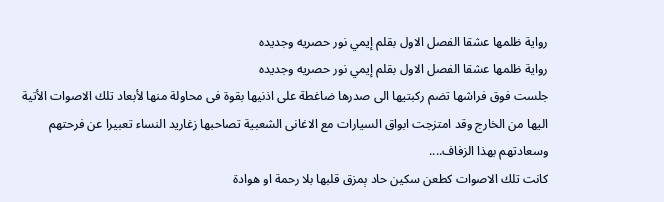رواية ظلمها عشقا الفصل الاول بقلم إيمي نور حصريه وجديده
رواية ظلمها عشقا الفصل الاول بقلم إيمي نور حصريه وجديده
جلست فوق فراشها تضم ركبتيها الى صدرها ضاغطة على اذنيها بقوة فى محاولة منها لأبعاد تلك الاصوات الأتية اليها من الخارج وقد امتزجت ابواق السيارات مع الاغانى الشعبية تصاحبها زغاريد النساء تعبيرا عن فرحتهم وسعادتهم بهذا الزفاف....
كانت تلك الاصوات كطعن سکين حاد ېمزق قلبها بلا رحمة او هوادة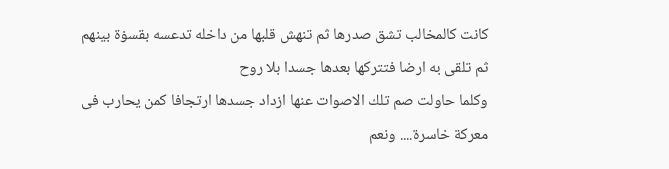كانت كالمخالب تشق صدرها ثم تنهش قلبها من داخله تدعسه بقسۏة بينهم ثم تلقى به ارضا فتتركها بعدها جسدا بلا روح
وكلما حاولت صم تلك الاصوات عنها ازداد جسدها ارتجافا كمن يحارب فى معركة خاسرة.... ونعم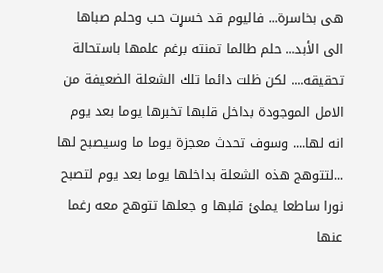هى بخاسرة... فاليوم قد خسړت حب وحلم صباها الى الأبد... حلم طالما تمنته برغم علمها باستحالة تحقيقه.... لكن ظلت دائما تلك الشعلة الضعيفة من الامل الموجودة بداخل قلبها تخبرها يوما بعد يوم انه لها.... وسوف تحدث معجزة يوما ما وسيصبح لها ...لتتوهج هذه الشعلة بداخلها يوما بعد يوم لتصبح نورا ساطعا يملئ قلبها و جعلها تتوهج معه رغما عنها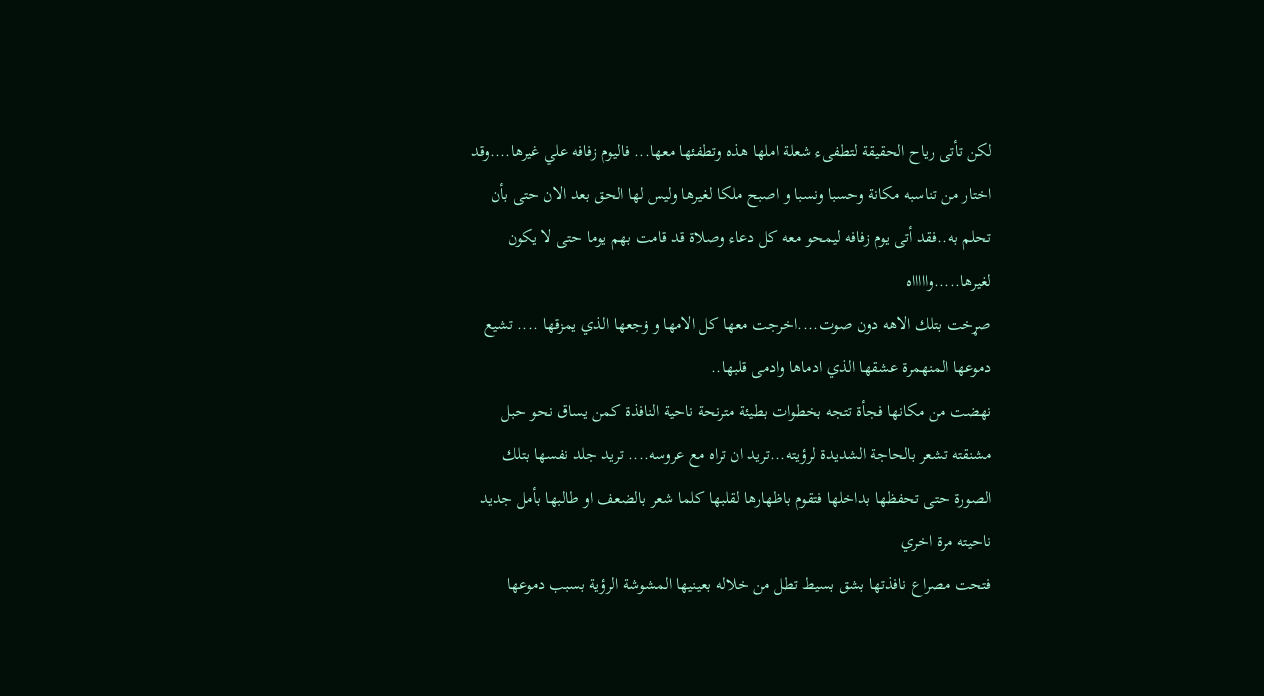لكن تأتى رياح الحقيقة لتطفىء شعلة املها هذه وتطفئها معها... فاليوم زفافه علي غيرها....وقد اختار من تناسبه مكانة وحسبا ونسبا و اصبح ملكا لغيرها وليس لها الحق بعد الان حتى بأن تحلم به..فقد أتى يوم زفافه ليمحو معه كل دعاء وصلاة قد قامت بهم يوما حتى لا يكون لغيرها.....واااااه
صړخت بتلك الاهه دون صوت....اخرجت معها كل الامها و ۏجعها الذي يمزقها .... تشيع دموعها المنهمرة عشقها الذي ادماها وادمى قلبها..
نهضت من مكانها فجأة تتجه بخطوات بطيئة مترنحة ناحية النافذة كمن يساق نحو حبل مشنقته تشعر بالحاجة الشديدة لرؤيته...تريد ان تراه مع عروسه.... تريد جلد نفسها بتلك الصورة حتى تحفظها بداخلها فتقوم باظهارها لقلبها كلما شعر بالضعف او طالبها بأمل جديد ناحيته مرة اخري
فتحت مصراع نافذتها بشق بسيط تطل من خلاله بعينيها المشوشة الرؤية بسبب دموعها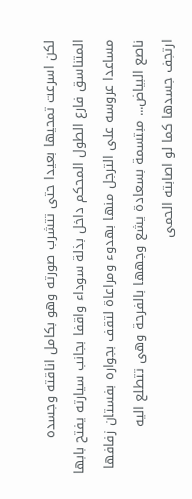لكن اسرعت تمحيها بعيدا حتى تتشرب صورته وهو بكامل اناقته وجسده المتناسق فارع الطول المحكم داخل بذلة سوداء واقفا بجانب سيارته يفتح بابها مساعدا عروسه على الترجل منها بهدوء ومراعاة لتقف بجواره بفستان زفافها ناصع البياض... مبتسمة بسعادة يشع وجهها بالفرحة وهى تتطلع اليه
ارتجف جسدها كما لو اصابته الحمى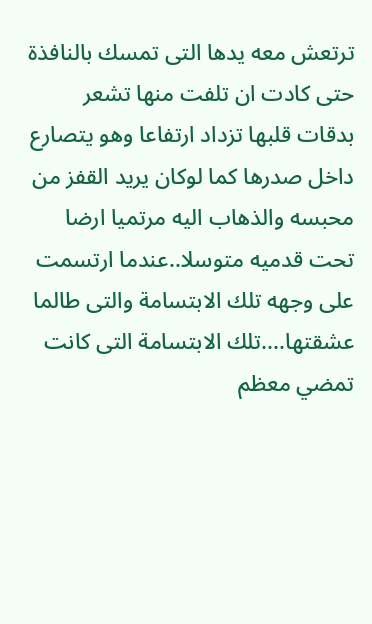ترتعش معه يدها التى تمسك بالنافذة حتى كادت ان تلفت منها تشعر بدقات قلبها تزداد ارتفاعا وهو يتصارع داخل صدرها كما لوكان يريد القفز من محبسه والذهاب اليه مرتميا ارضا تحت قدميه متوسلا..عندما ارتسمت على وجهه تلك الابتسامة والتى طالما عشقتها....تلك الابتسامة التى كانت تمضي معظم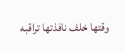وقتها خلف نافذتها تراقبه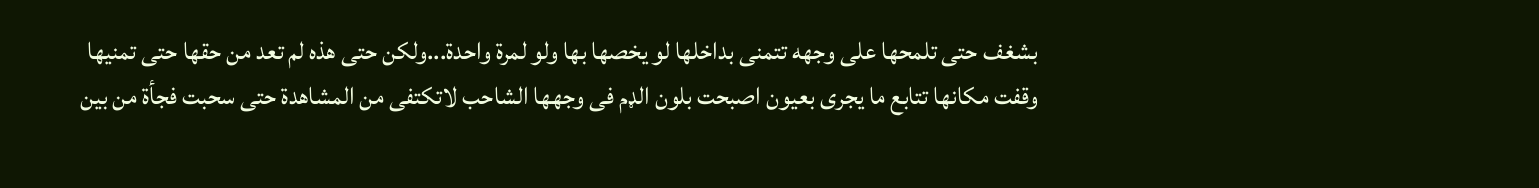بشغف حتى تلمحها على وجهه تتمنى بداخلها لو يخصها بها ولو لمرة واحدة...ولكن حتى هذه لم تعد من حقها حتى تمنيها
وقفت مكانها تتابع ما يجرى بعيون اصبحت بلون الډم فى وجهها الشاحب لاتكتفى من المشاهدة حتى سحبت فجأة من بين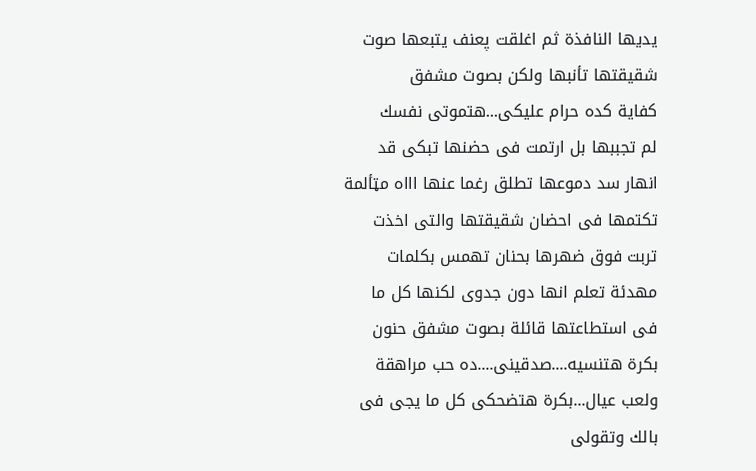يديها النافذة ثم اغلقت پعنف يتبعها صوت شقيقتها تأنبها ولكن بصوت مشفق
كفاية كده حرام عليكى...هتموتى نفسك
لم تجببها بل ارتمت فى حضنها تبكى قد انهار سد دموعها تطلق رغما عنها اااه مټألمة تكتمها فى احضان شقيقتها والتى اخذت تربت فوق ضهرها بحنان تهمس بكلمات مهدئة تعلم انها دون جدوى لكنها كل ما فى استطاعتها قائلة بصوت مشفق حنون
بكرة هتنسيه....صدقينى....ده حب مراهقة ولعب عيال...بكرة هتضحكى كل ما يجى فى بالك وتقولى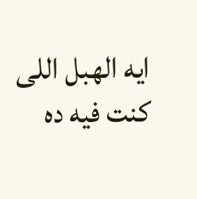ايه الهبل اللى كنت فيه ده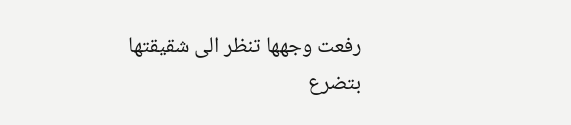رفعت وجهها تنظر الى شقيقتها بتضرع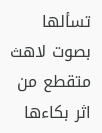تسألها بصوت لاهث متقطع من اثر بكاءها